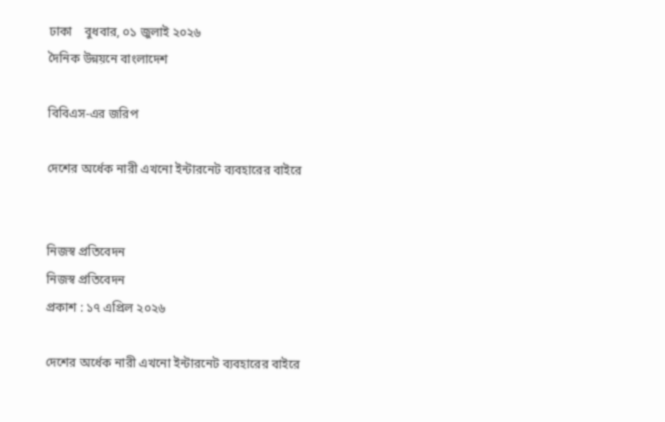ঢাকা    বুধবার, ০১ জুলাই ২০২৬
দৈনিক উন্নয়নে বাংলাদেশ

বিবিএস-এর জরিপ

দেশের অর্ধেক নারী এখনো ইন্টারনেট ব্যবহারের বাইরে


নিজস্ব প্রতিবেদন
নিজস্ব প্রতিবেদন
প্রকাশ : ১৭ এপ্রিল ২০২৬

দেশের অর্ধেক নারী এখনো ইন্টারনেট ব্যবহারের বাইরে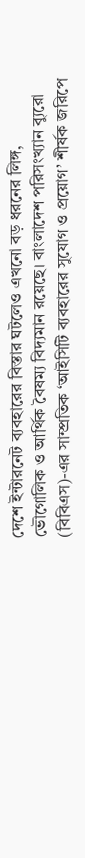দেশে ইন্টারনেট ব্যবহারের বিস্তার ঘটলেও এখনো বড় ধরনের লিঙ্গ, ভৌগোলিক ও আর্থিক বৈষম্য বিদ্যমান রয়েছে। বাংলাদেশ পরিসংখ্যান ব্যুরো (বিবিএস)-এর সাম্প্রতিক ‘আইসিটি ব্যবহারের সুযোগ ও প্রয়োগ’ শীর্ষক জরিপে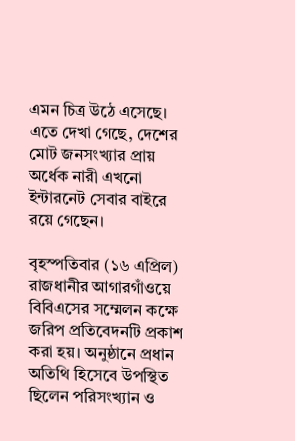এমন চিত্র উঠে এসেছে। এতে দেখা গেছে, দেশের মোট জনসংখ্যার প্রায় অর্ধেক নারী এখনো ইন্টারনেট সেবার বাইরে রয়ে গেছেন।

বৃহস্পতিবার (১৬ এপ্রিল) রাজধানীর আগারগাঁওয়ে বিবিএসের সম্মেলন কক্ষে জরিপ প্রতিবেদনটি প্রকাশ করা হয়। অনুষ্ঠানে প্রধান অতিথি হিসেবে উপস্থিত ছিলেন পরিসংখ্যান ও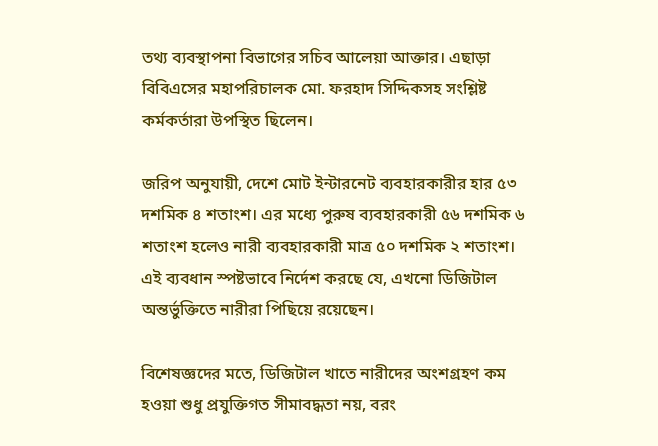তথ্য ব্যবস্থাপনা বিভাগের সচিব আলেয়া আক্তার। এছাড়া বিবিএসের মহাপরিচালক মো. ফরহাদ সিদ্দিকসহ সংশ্লিষ্ট কর্মকর্তারা উপস্থিত ছিলেন।

জরিপ অনুযায়ী, দেশে মোট ইন্টারনেট ব্যবহারকারীর হার ৫৩ দশমিক ৪ শতাংশ। এর মধ্যে পুরুষ ব্যবহারকারী ৫৬ দশমিক ৬ শতাংশ হলেও নারী ব্যবহারকারী মাত্র ৫০ দশমিক ২ শতাংশ। এই ব্যবধান স্পষ্টভাবে নির্দেশ করছে যে, এখনো ডিজিটাল অন্তর্ভুক্তিতে নারীরা পিছিয়ে রয়েছেন।

বিশেষজ্ঞদের মতে, ডিজিটাল খাতে নারীদের অংশগ্রহণ কম হওয়া শুধু প্রযুক্তিগত সীমাবদ্ধতা নয়, বরং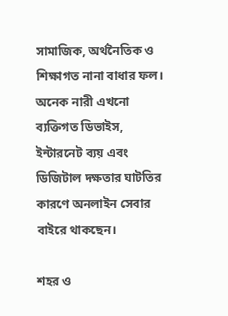সামাজিক, অর্থনৈতিক ও শিক্ষাগত নানা বাধার ফল। অনেক নারী এখনো ব্যক্তিগত ডিভাইস, ইন্টারনেট ব্যয় এবং ডিজিটাল দক্ষতার ঘাটতির কারণে অনলাইন সেবার বাইরে থাকছেন।

শহর ও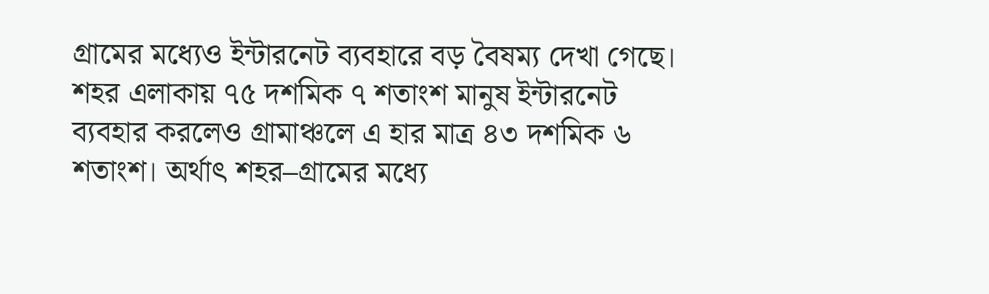গ্রামের মধ্যেও ইন্টারনেট ব্যবহারে বড় বৈষম্য দেখা গেছে। শহর এলাকায় ৭৫ দশমিক ৭ শতাংশ মানুষ ইন্টারনেট ব্যবহার করলেও গ্রামাঞ্চলে এ হার মাত্র ৪৩ দশমিক ৬ শতাংশ। অর্থাৎ শহর–গ্রামের মধ্যে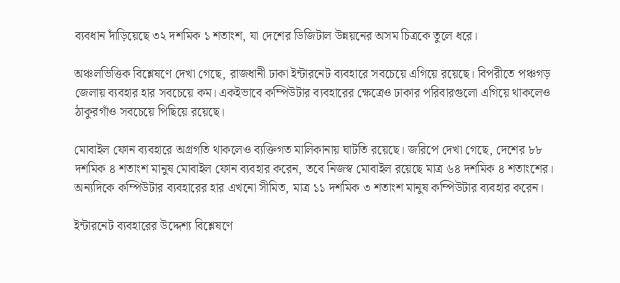ব্যবধান দাঁড়িয়েছে ৩২ দশমিক ১ শতাংশ, যা দেশের ডিজিটাল উন্নয়নের অসম চিত্রকে তুলে ধরে।

অঞ্চলভিত্তিক বিশ্লেষণে দেখা গেছে, রাজধানী ঢাকা ইন্টারনেট ব্যবহারে সবচেয়ে এগিয়ে রয়েছে। বিপরীতে পঞ্চগড় জেলায় ব্যবহার হার সবচেয়ে কম। একইভাবে কম্পিউটার ব্যবহারের ক্ষেত্রেও ঢাকার পরিবারগুলো এগিয়ে থাকলেও ঠাকুরগাঁও সবচেয়ে পিছিয়ে রয়েছে।

মোবাইল ফোন ব্যবহারে অগ্রগতি থাকলেও ব্যক্তিগত মালিকানায় ঘাটতি রয়েছে। জরিপে দেখা গেছে, দেশের ৮৮ দশমিক ৪ শতাংশ মানুষ মোবাইল ফোন ব্যবহার করেন, তবে নিজস্ব মোবাইল রয়েছে মাত্র ৬৪ দশমিক ৪ শতাংশের। অন্যদিকে কম্পিউটার ব্যবহারের হার এখনো সীমিত, মাত্র ১১ দশমিক ৩ শতাংশ মানুষ কম্পিউটার ব্যবহার করেন।

ইন্টারনেট ব্যবহারের উদ্দেশ্য বিশ্লেষণে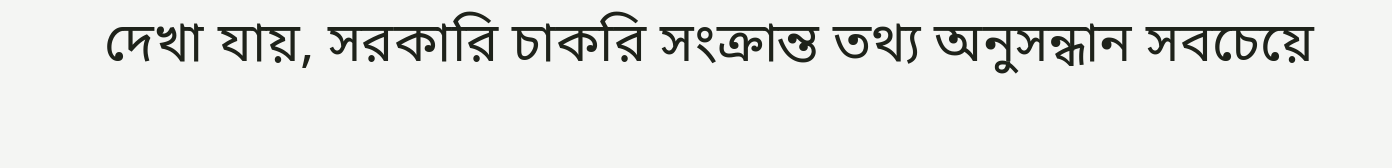দেখা যায়, সরকারি চাকরি সংক্রান্ত তথ্য অনুসন্ধান সবচেয়ে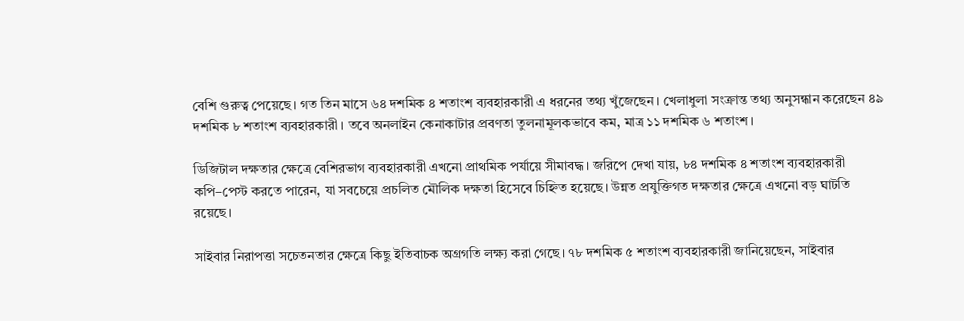বেশি গুরুত্ব পেয়েছে। গত তিন মাসে ৬৪ দশমিক ৪ শতাংশ ব্যবহারকারী এ ধরনের তথ্য খুঁজেছেন। খেলাধুলা সংক্রান্ত তথ্য অনুসন্ধান করেছেন ৪৯ দশমিক ৮ শতাংশ ব্যবহারকারী। তবে অনলাইন কেনাকাটার প্রবণতা তুলনামূলকভাবে কম, মাত্র ১১ দশমিক ৬ শতাংশ।

ডিজিটাল দক্ষতার ক্ষেত্রে বেশিরভাগ ব্যবহারকারী এখনো প্রাথমিক পর্যায়ে সীমাবদ্ধ। জরিপে দেখা যায়, ৮৪ দশমিক ৪ শতাংশ ব্যবহারকারী কপি–পেস্ট করতে পারেন, যা সবচেয়ে প্রচলিত মৌলিক দক্ষতা হিসেবে চিহ্নিত হয়েছে। উন্নত প্রযুক্তিগত দক্ষতার ক্ষেত্রে এখনো বড় ঘাটতি রয়েছে।

সাইবার নিরাপত্তা সচেতনতার ক্ষেত্রে কিছু ইতিবাচক অগ্রগতি লক্ষ্য করা গেছে। ৭৮ দশমিক ৫ শতাংশ ব্যবহারকারী জানিয়েছেন, সাইবার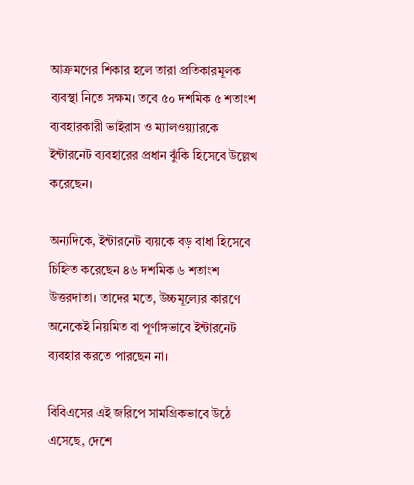আক্রমণের শিকার হলে তারা প্রতিকারমূলক ব্যবস্থা নিতে সক্ষম। তবে ৫০ দশমিক ৫ শতাংশ ব্যবহারকারী ভাইরাস ও ম্যালওয়্যারকে ইন্টারনেট ব্যবহারের প্রধান ঝুঁকি হিসেবে উল্লেখ করেছেন।

অন্যদিকে, ইন্টারনেট ব্যয়কে বড় বাধা হিসেবে চিহ্নিত করেছেন ৪৬ দশমিক ৬ শতাংশ উত্তরদাতা। তাদের মতে, উচ্চমূল্যের কারণে অনেকেই নিয়মিত বা পূর্ণাঙ্গভাবে ইন্টারনেট ব্যবহার করতে পারছেন না।

বিবিএসের এই জরিপে সামগ্রিকভাবে উঠে এসেছে, দেশে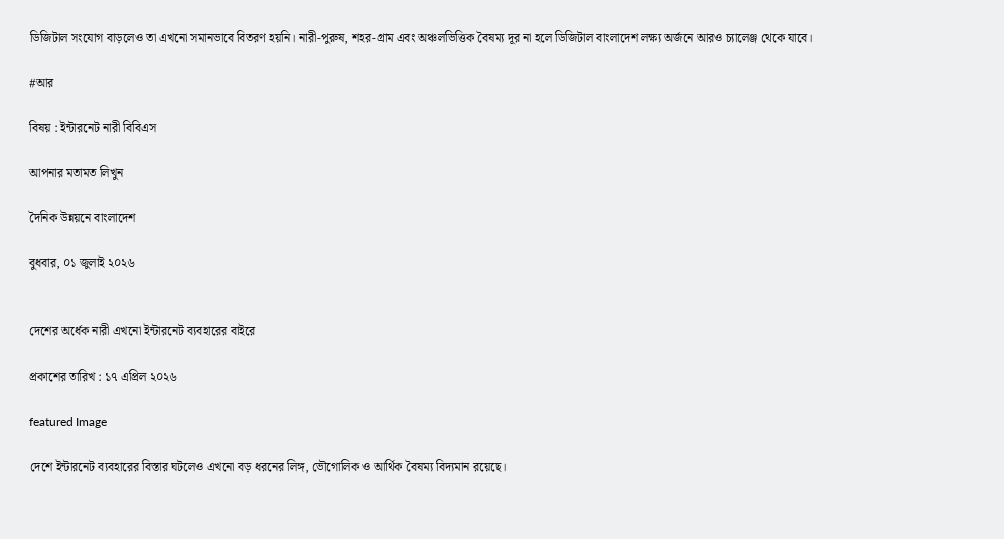ডিজিটাল সংযোগ বাড়লেও তা এখনো সমানভাবে বিতরণ হয়নি। নারী-পুরুষ, শহর-গ্রাম এবং অঞ্চলভিত্তিক বৈষম্য দূর না হলে ডিজিটাল বাংলাদেশ লক্ষ্য অর্জনে আরও চ্যালেঞ্জ থেকে যাবে।

#আর

বিষয় : ইন্টারনেট নারী বিবিএস

আপনার মতামত লিখুন

দৈনিক উন্নয়নে বাংলাদেশ

বুধবার, ০১ জুলাই ২০২৬


দেশের অর্ধেক নারী এখনো ইন্টারনেট ব্যবহারের বাইরে

প্রকাশের তারিখ : ১৭ এপ্রিল ২০২৬

featured Image

দেশে ইন্টারনেট ব্যবহারের বিস্তার ঘটলেও এখনো বড় ধরনের লিঙ্গ, ভৌগোলিক ও আর্থিক বৈষম্য বিদ্যমান রয়েছে।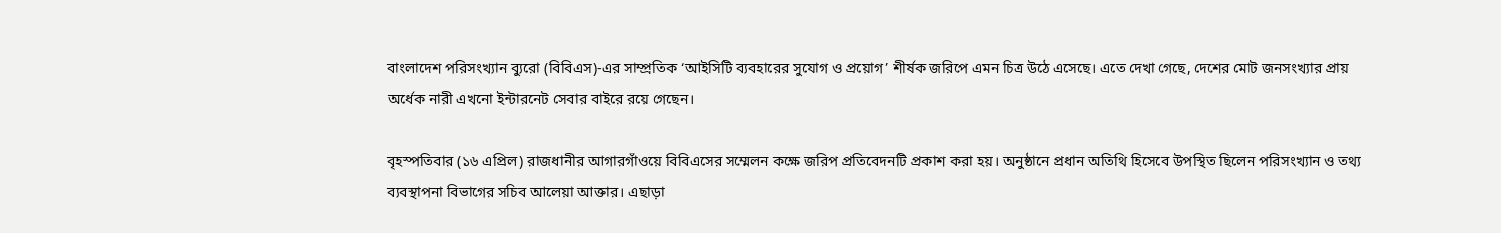বাংলাদেশ পরিসংখ্যান ব্যুরো (বিবিএস)-এর সাম্প্রতিক ‘আইসিটি ব্যবহারের সুযোগ ও প্রয়োগ’ শীর্ষক জরিপে এমন চিত্র উঠে এসেছে। এতে দেখা গেছে, দেশের মোট জনসংখ্যার প্রায় অর্ধেক নারী এখনো ইন্টারনেট সেবার বাইরে রয়ে গেছেন।

বৃহস্পতিবার (১৬ এপ্রিল) রাজধানীর আগারগাঁওয়ে বিবিএসের সম্মেলন কক্ষে জরিপ প্রতিবেদনটি প্রকাশ করা হয়। অনুষ্ঠানে প্রধান অতিথি হিসেবে উপস্থিত ছিলেন পরিসংখ্যান ও তথ্য ব্যবস্থাপনা বিভাগের সচিব আলেয়া আক্তার। এছাড়া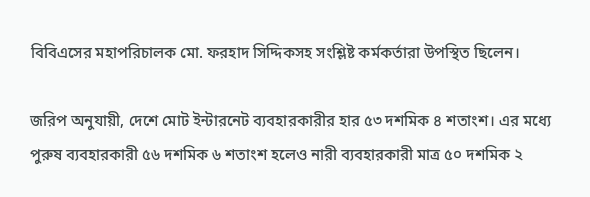বিবিএসের মহাপরিচালক মো. ফরহাদ সিদ্দিকসহ সংশ্লিষ্ট কর্মকর্তারা উপস্থিত ছিলেন।

জরিপ অনুযায়ী, দেশে মোট ইন্টারনেট ব্যবহারকারীর হার ৫৩ দশমিক ৪ শতাংশ। এর মধ্যে পুরুষ ব্যবহারকারী ৫৬ দশমিক ৬ শতাংশ হলেও নারী ব্যবহারকারী মাত্র ৫০ দশমিক ২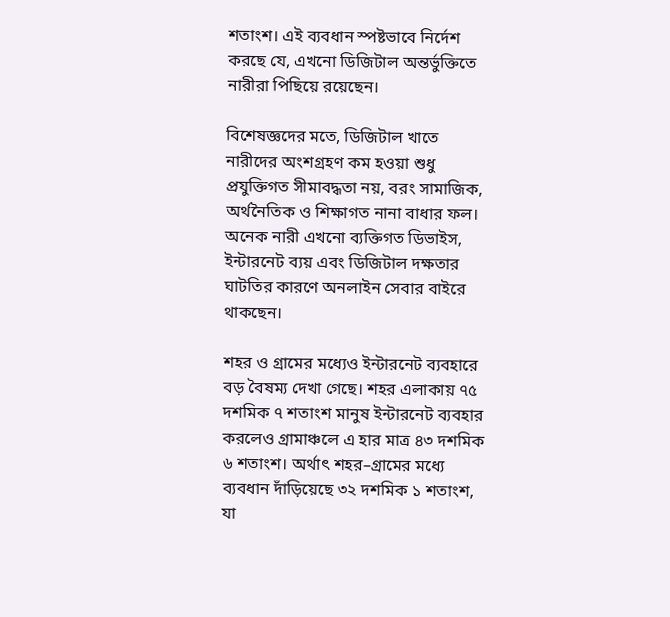শতাংশ। এই ব্যবধান স্পষ্টভাবে নির্দেশ করছে যে, এখনো ডিজিটাল অন্তর্ভুক্তিতে নারীরা পিছিয়ে রয়েছেন।

বিশেষজ্ঞদের মতে, ডিজিটাল খাতে নারীদের অংশগ্রহণ কম হওয়া শুধু প্রযুক্তিগত সীমাবদ্ধতা নয়, বরং সামাজিক, অর্থনৈতিক ও শিক্ষাগত নানা বাধার ফল। অনেক নারী এখনো ব্যক্তিগত ডিভাইস, ইন্টারনেট ব্যয় এবং ডিজিটাল দক্ষতার ঘাটতির কারণে অনলাইন সেবার বাইরে থাকছেন।

শহর ও গ্রামের মধ্যেও ইন্টারনেট ব্যবহারে বড় বৈষম্য দেখা গেছে। শহর এলাকায় ৭৫ দশমিক ৭ শতাংশ মানুষ ইন্টারনেট ব্যবহার করলেও গ্রামাঞ্চলে এ হার মাত্র ৪৩ দশমিক ৬ শতাংশ। অর্থাৎ শহর–গ্রামের মধ্যে ব্যবধান দাঁড়িয়েছে ৩২ দশমিক ১ শতাংশ, যা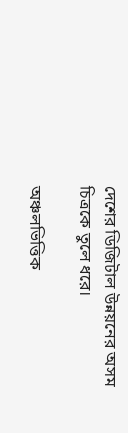দেশের ডিজিটাল উন্নয়নের অসম চিত্রকে তুলে ধরে।

অঞ্চলভিত্তিক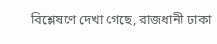বিশ্লেষণে দেখা গেছে, রাজধানী ঢাকা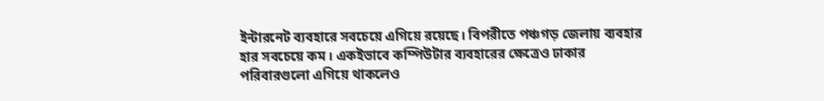ইন্টারনেট ব্যবহারে সবচেয়ে এগিয়ে রয়েছে। বিপরীতে পঞ্চগড় জেলায় ব্যবহার হার সবচেয়ে কম। একইভাবে কম্পিউটার ব্যবহারের ক্ষেত্রেও ঢাকার পরিবারগুলো এগিয়ে থাকলেও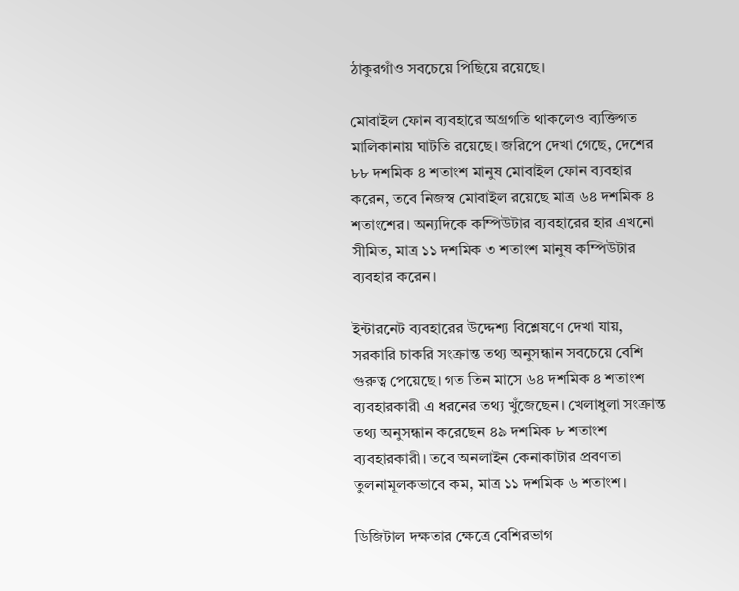ঠাকুরগাঁও সবচেয়ে পিছিয়ে রয়েছে।

মোবাইল ফোন ব্যবহারে অগ্রগতি থাকলেও ব্যক্তিগত মালিকানায় ঘাটতি রয়েছে। জরিপে দেখা গেছে, দেশের ৮৮ দশমিক ৪ শতাংশ মানুষ মোবাইল ফোন ব্যবহার করেন, তবে নিজস্ব মোবাইল রয়েছে মাত্র ৬৪ দশমিক ৪ শতাংশের। অন্যদিকে কম্পিউটার ব্যবহারের হার এখনো সীমিত, মাত্র ১১ দশমিক ৩ শতাংশ মানুষ কম্পিউটার ব্যবহার করেন।

ইন্টারনেট ব্যবহারের উদ্দেশ্য বিশ্লেষণে দেখা যায়, সরকারি চাকরি সংক্রান্ত তথ্য অনুসন্ধান সবচেয়ে বেশি গুরুত্ব পেয়েছে। গত তিন মাসে ৬৪ দশমিক ৪ শতাংশ ব্যবহারকারী এ ধরনের তথ্য খুঁজেছেন। খেলাধুলা সংক্রান্ত তথ্য অনুসন্ধান করেছেন ৪৯ দশমিক ৮ শতাংশ ব্যবহারকারী। তবে অনলাইন কেনাকাটার প্রবণতা তুলনামূলকভাবে কম, মাত্র ১১ দশমিক ৬ শতাংশ।

ডিজিটাল দক্ষতার ক্ষেত্রে বেশিরভাগ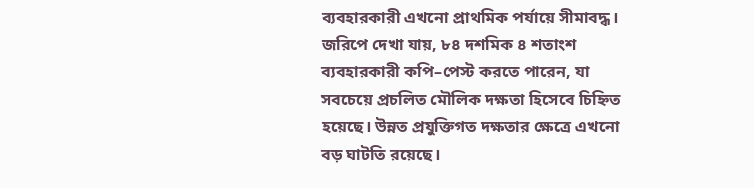ব্যবহারকারী এখনো প্রাথমিক পর্যায়ে সীমাবদ্ধ। জরিপে দেখা যায়, ৮৪ দশমিক ৪ শতাংশ ব্যবহারকারী কপি–পেস্ট করতে পারেন, যা সবচেয়ে প্রচলিত মৌলিক দক্ষতা হিসেবে চিহ্নিত হয়েছে। উন্নত প্রযুক্তিগত দক্ষতার ক্ষেত্রে এখনো বড় ঘাটতি রয়েছে।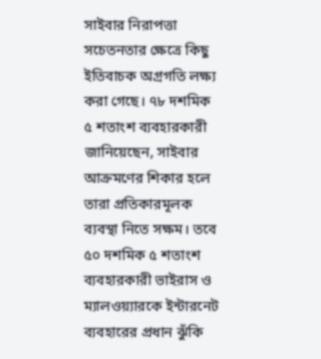সাইবার নিরাপত্তা সচেতনতার ক্ষেত্রে কিছু ইতিবাচক অগ্রগতি লক্ষ্য করা গেছে। ৭৮ দশমিক ৫ শতাংশ ব্যবহারকারী জানিয়েছেন, সাইবার আক্রমণের শিকার হলে তারা প্রতিকারমূলক ব্যবস্থা নিতে সক্ষম। তবে ৫০ দশমিক ৫ শতাংশ ব্যবহারকারী ভাইরাস ও ম্যালওয়্যারকে ইন্টারনেট ব্যবহারের প্রধান ঝুঁকি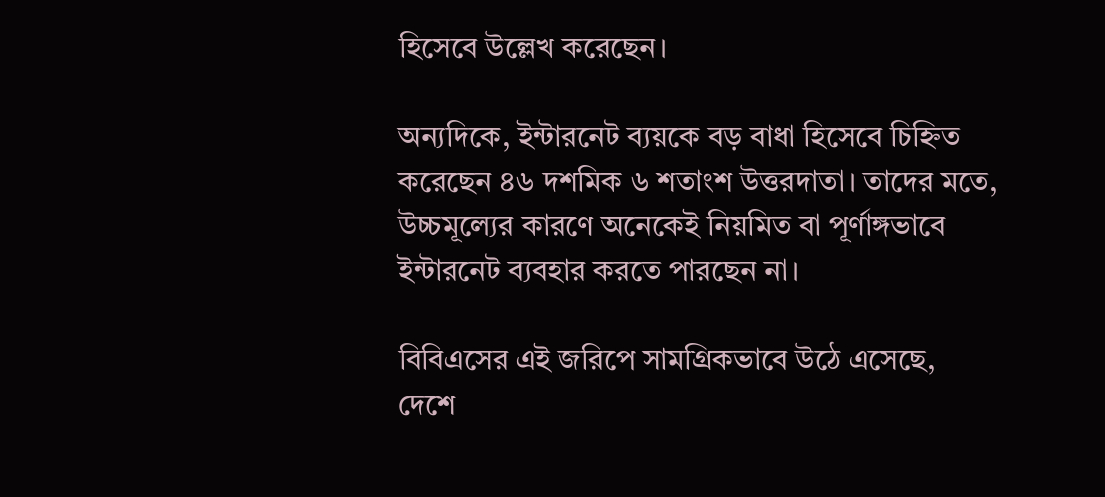হিসেবে উল্লেখ করেছেন।

অন্যদিকে, ইন্টারনেট ব্যয়কে বড় বাধা হিসেবে চিহ্নিত করেছেন ৪৬ দশমিক ৬ শতাংশ উত্তরদাতা। তাদের মতে, উচ্চমূল্যের কারণে অনেকেই নিয়মিত বা পূর্ণাঙ্গভাবে ইন্টারনেট ব্যবহার করতে পারছেন না।

বিবিএসের এই জরিপে সামগ্রিকভাবে উঠে এসেছে, দেশে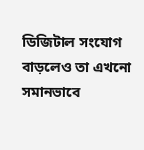ডিজিটাল সংযোগ বাড়লেও তা এখনো সমানভাবে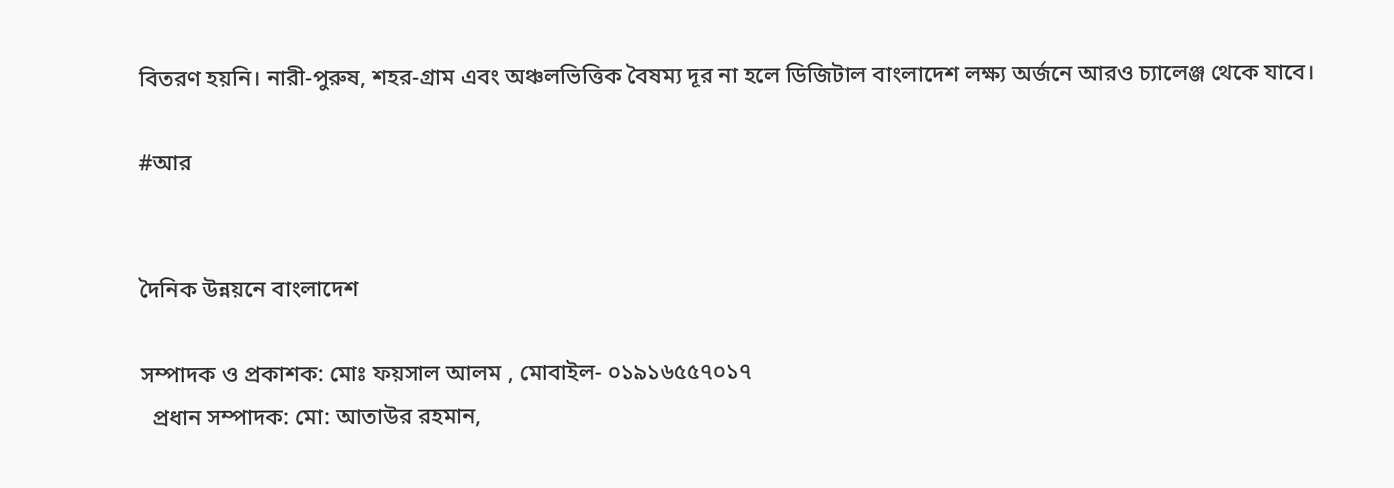বিতরণ হয়নি। নারী-পুরুষ, শহর-গ্রাম এবং অঞ্চলভিত্তিক বৈষম্য দূর না হলে ডিজিটাল বাংলাদেশ লক্ষ্য অর্জনে আরও চ্যালেঞ্জ থেকে যাবে।

#আর


দৈনিক উন্নয়নে বাংলাদেশ

সম্পাদক ও প্রকাশক: মোঃ ফয়সাল আলম , মোবাইল- ০১৯১৬৫৫৭০১৭
  প্রধান সম্পাদক: মো: আতাউর রহমান,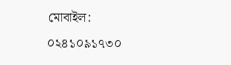মোবাইল: ০২৪১০৯১৭৩০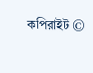কপিরাইট ©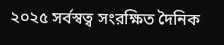২০২৫ সর্বস্বত্ব সংরক্ষিত দৈনিক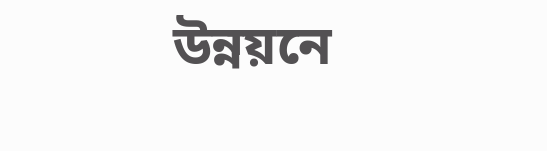উন্নয়নে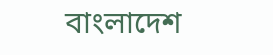বাংলাদেশ